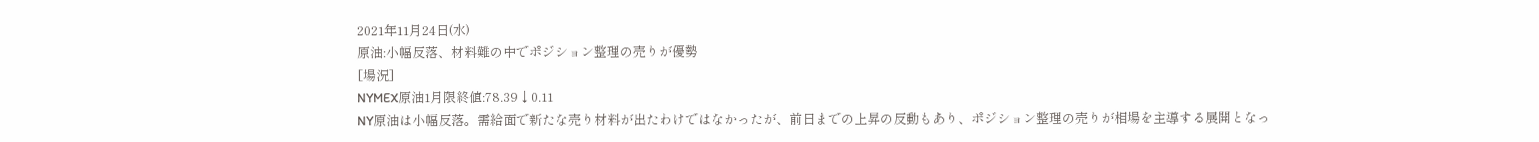2021年11月24日(水)
原油:小幅反落、材料難の中でポジション整理の売りが優勢
[場況]
NYMEX原油1月限終値:78.39↓0.11
NY原油は小幅反落。需給面で新たな売り材料が出たわけではなかったが、前日までの上昇の反動もあり、ポジション整理の売りが相場を主導する展開となっ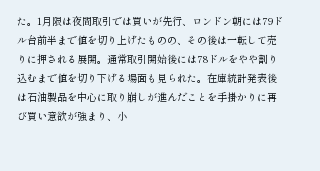た。1月限は夜間取引では買いが先行、ロンドン朝には79ドル台前半まで値を切り上げたものの、その後は一転して売りに押される展開。通常取引開始後には78ドルをやや割り込むまで値を切り下げる場面も見られた。在庫統計発表後は石油製品を中心に取り崩しが進んだことを手掛かりに再び買い意欲が強まり、小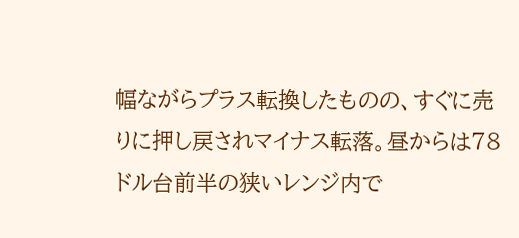幅ながらプラス転換したものの、すぐに売りに押し戻されマイナス転落。昼からは78ドル台前半の狭いレンジ内で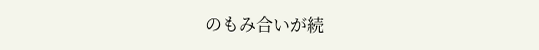のもみ合いが続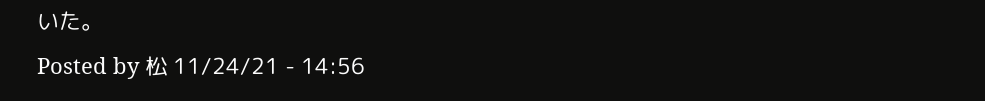いた。
Posted by 松 11/24/21 - 14:56